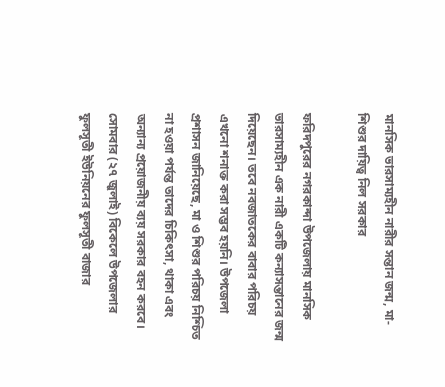মানসিক ভারসাম্যহীন নারীর সন্তান জন্ম, মা-শিশুর দায়িত্ব নিল সরকার

ফরিদপুরের নগরকান্দা উপজেলায় মানসিক ভারসাম্যহীন এক নারী একটি কন্যাসন্তানের জন্ম দিয়েছেন। তবে নবজাতকের বাবার পরিচয় এখনো শনাক্ত করা সম্ভব হয়নি। উপজেলা প্রশাসন জানিয়েছে, মা ও শিশুর পরিচয় নিশ্চিত না হওয়া পর্যন্ত তাদের চিকিৎসা, থাকা এবং অন্যান্য প্রয়োজনীয় ব্যয় সরকার বহন করবে।
সোমবার (২৭ জুলাই) বিকেলে উপজেলার ফুলসূতী ইউনিয়নের ফুলসূতী বাজার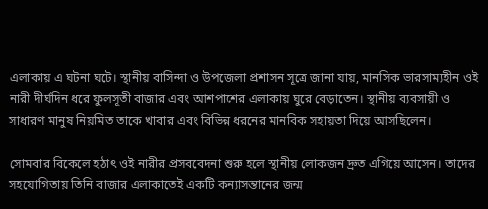এলাকায় এ ঘটনা ঘটে। স্থানীয় বাসিন্দা ও উপজেলা প্রশাসন সূত্রে জানা যায়, মানসিক ভারসাম্যহীন ওই নারী দীর্ঘদিন ধরে ফুলসূতী বাজার এবং আশপাশের এলাকায় ঘুরে বেড়াতেন। স্থানীয় ব্যবসায়ী ও সাধারণ মানুষ নিয়মিত তাকে খাবার এবং বিভিন্ন ধরনের মানবিক সহায়তা দিয়ে আসছিলেন।

সোমবার বিকেলে হঠাৎ ওই নারীর প্রসববেদনা শুরু হলে স্থানীয় লোকজন দ্রুত এগিয়ে আসেন। তাদের সহযোগিতায় তিনি বাজার এলাকাতেই একটি কন্যাসন্তানের জন্ম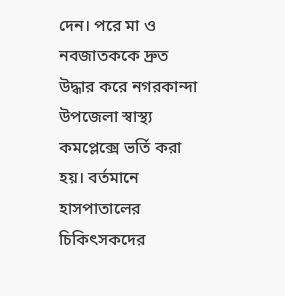দেন। পরে মা ও নবজাতককে দ্রুত উদ্ধার করে নগরকান্দা উপজেলা স্বাস্থ্য কমপ্লেক্সে ভর্তি করা হয়। বর্তমানে হাসপাতালের চিকিৎসকদের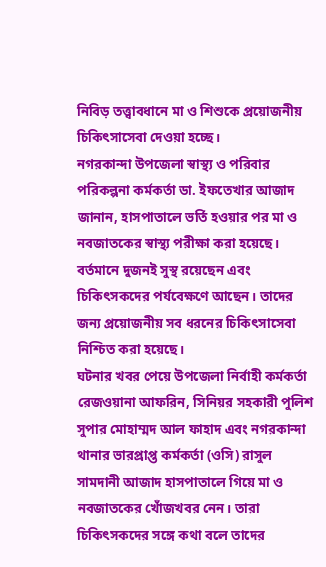নিবিড় তত্ত্বাবধানে মা ও শিশুকে প্রয়োজনীয় চিকিৎসাসেবা দেওয়া হচ্ছে।
নগরকান্দা উপজেলা স্বাস্থ্য ও পরিবার পরিকল্পনা কর্মকর্তা ডা. ইফতেখার আজাদ জানান, হাসপাতালে ভর্তি হওয়ার পর মা ও নবজাতকের স্বাস্থ্য পরীক্ষা করা হয়েছে। বর্তমানে দুজনই সুস্থ রয়েছেন এবং চিকিৎসকদের পর্যবেক্ষণে আছেন। তাদের জন্য প্রয়োজনীয় সব ধরনের চিকিৎসাসেবা নিশ্চিত করা হয়েছে।
ঘটনার খবর পেয়ে উপজেলা নির্বাহী কর্মকর্তা রেজওয়ানা আফরিন, সিনিয়র সহকারী পুলিশ সুপার মোহাম্মদ আল ফাহাদ এবং নগরকান্দা থানার ভারপ্রাপ্ত কর্মকর্তা (ওসি) রাসুল সামদানী আজাদ হাসপাতালে গিয়ে মা ও নবজাতকের খোঁজখবর নেন। তারা চিকিৎসকদের সঙ্গে কথা বলে তাদের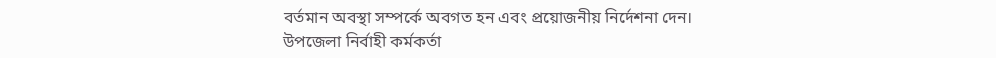বর্তমান অবস্থা সম্পর্কে অবগত হন এবং প্রয়োজনীয় নির্দেশনা দেন।
উপজেলা নির্বাহী কর্মকর্তা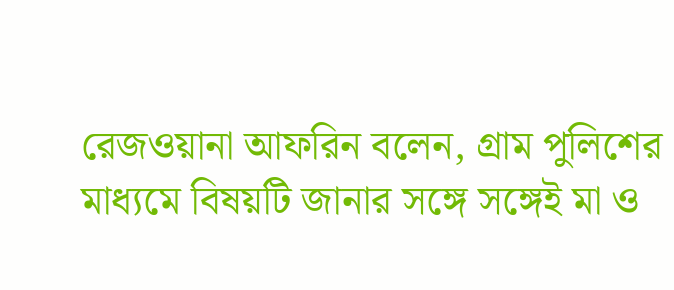রেজওয়ানা আফরিন বলেন, গ্রাম পুলিশের মাধ্যমে বিষয়টি জানার সঙ্গে সঙ্গেই মা ও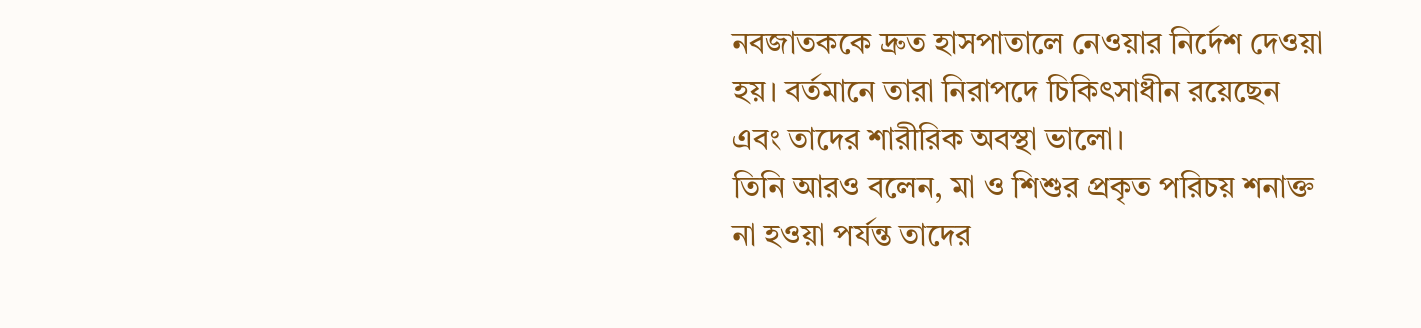নবজাতককে দ্রুত হাসপাতালে নেওয়ার নির্দেশ দেওয়া হয়। বর্তমানে তারা নিরাপদে চিকিৎসাধীন রয়েছেন এবং তাদের শারীরিক অবস্থা ভালো।
তিনি আরও বলেন, মা ও শিশুর প্রকৃত পরিচয় শনাক্ত না হওয়া পর্যন্ত তাদের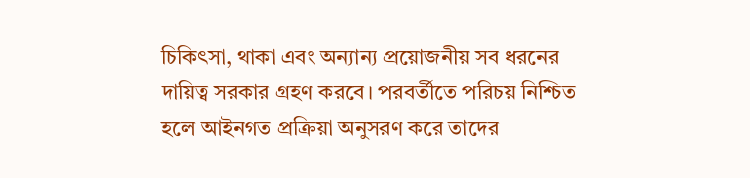চিকিৎসা, থাকা এবং অন্যান্য প্রয়োজনীয় সব ধরনের দায়িত্ব সরকার গ্রহণ করবে। পরবর্তীতে পরিচয় নিশ্চিত হলে আইনগত প্রক্রিয়া অনুসরণ করে তাদের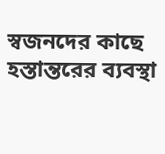স্বজনদের কাছে হস্তান্তরের ব্যবস্থা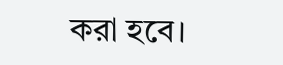করা হবে।